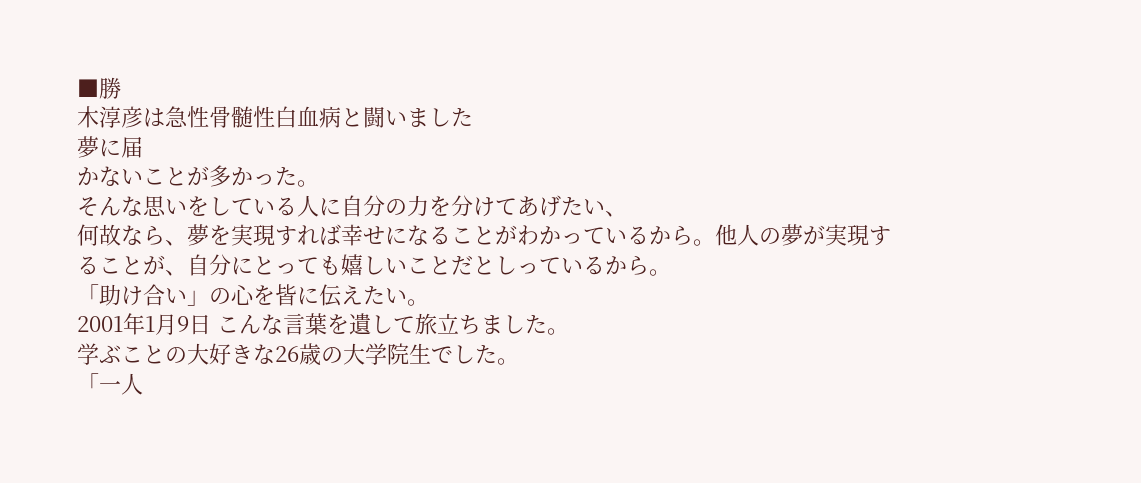■勝
木淳彦は急性骨髄性白血病と闘いました
夢に届
かないことが多かった。
そんな思いをしている人に自分の力を分けてあげたい、
何故なら、夢を実現すれば幸せになることがわかっているから。他人の夢が実現することが、自分にとっても嬉しいことだとしっているから。
「助け合い」の心を皆に伝えたい。
2001年1月9日 こんな言葉を遺して旅立ちました。
学ぶことの大好きな26歳の大学院生でした。
「一人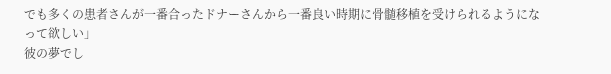でも多くの患者さんが一番合ったドナーさんから一番良い時期に骨髄移植を受けられるようになって欲しい」
彼の夢でし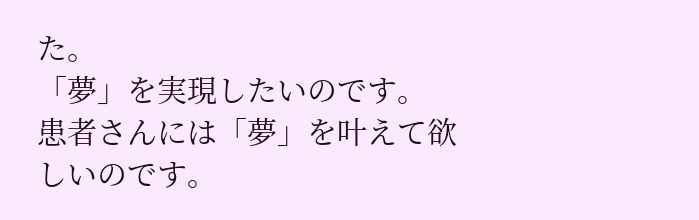た。
「夢」を実現したいのです。
患者さんには「夢」を叶えて欲しいのです。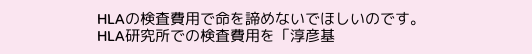HLAの検査費用で命を諦めないでほしいのです。
HLA研究所での検査費用を「淳彦基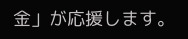金」が応援します。